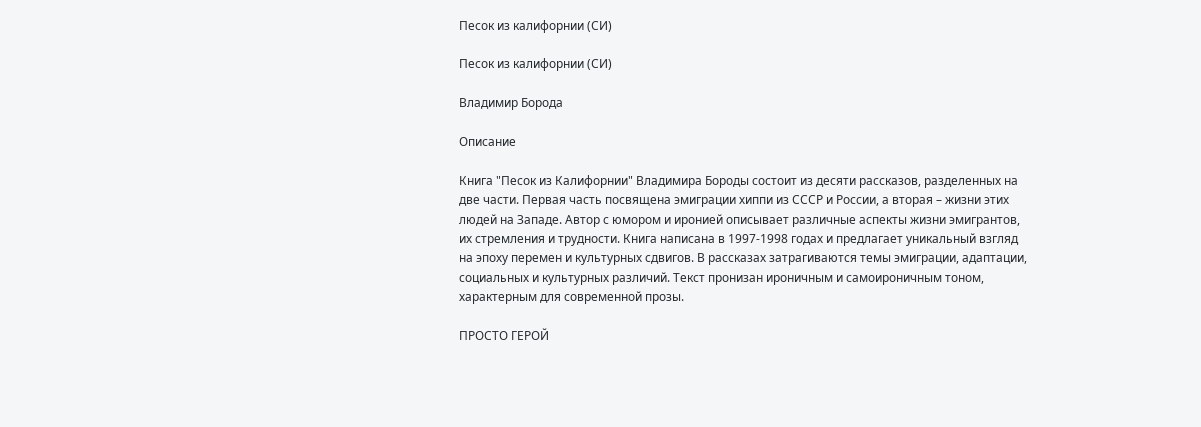Песок из калифорнии (СИ)

Песок из калифорнии (СИ)

Владимир Борода

Описание

Книга "Песок из Калифорнии" Владимира Бороды состоит из десяти рассказов, разделенных на две части. Первая часть посвящена эмиграции хиппи из СССР и России, а вторая – жизни этих людей на Западе. Автор с юмором и иронией описывает различные аспекты жизни эмигрантов, их стремления и трудности. Книга написана в 1997-1998 годах и предлагает уникальный взгляд на эпоху перемен и культурных сдвигов. В рассказах затрагиваются темы эмиграции, адаптации, социальных и культурных различий. Текст пронизан ироничным и самоироничным тоном, характерным для современной прозы.

ПРОСТО ГЕРОЙ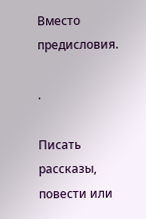Вместо предисловия.

.

Писать рассказы, повести или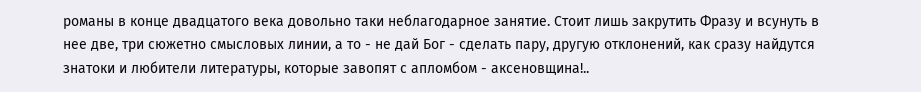романы в конце двадцатого века довольно таки неблагодарное занятие. Стоит лишь закрутить Фразу и всунуть в нее две, три сюжетно смысловых линии, а то - не дай Бог - сделать пару, другую отклонений, как сразу найдутся знатоки и любители литературы, которые завопят с апломбом - аксеновщина!..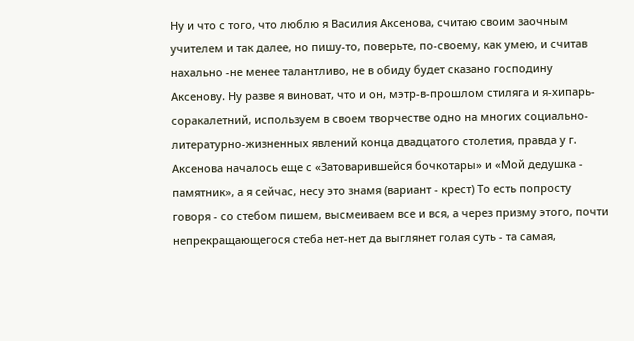Ну и что с того, что люблю я Василия Аксенова, считаю своим заочным учителем и так далее, но пишу-то, поверьте, по-своему, как умею, и считав нахально -не менее талантливо, не в обиду будет сказано господину Аксенову. Ну разве я виноват, что и он, мэтр-в-прошлом стиляга и я-хипарь-соракалетний, используем в своем творчестве одно на многих социально-литературно-жизненных явлений конца двадцатого столетия, правда у г. Аксенова началось еще с «Затоварившейся бочкотары» и «Мой дедушка - памятник», а я сейчас, несу это знамя (вариант - крест) То есть попросту говоря - со стебом пишем, высмеиваем все и вся, а через призму этого, почти непрекращающегося стеба нет-нет да выглянет голая суть - та самая,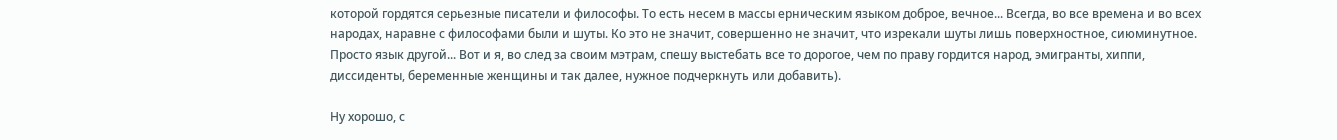которой гордятся серьезные писатели и философы. То есть несем в массы ерническим языком доброе, вечное... Всегда, во все времена и во всех народах, наравне с философами были и шуты. Ко это не значит, совершенно не значит, что изрекали шуты лишь поверхностное, сиюминутное. Просто язык другой... Вот и я, во след за своим мэтрам, спешу выстебать все то дорогое, чем по праву гордится народ, эмигранты, хиппи, диссиденты, беременные женщины и так далее, нужное подчеркнуть или добавить).

Ну хорошо, с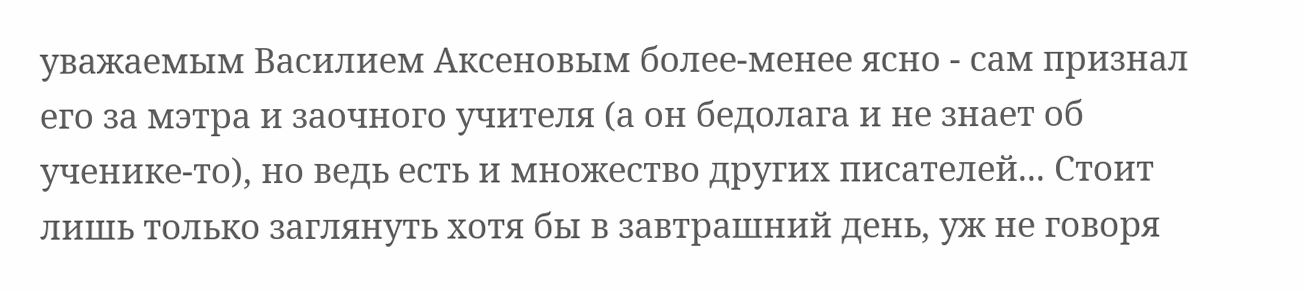уважаемым Василием Аксеновым более-менее ясно - сам признал его за мэтра и заочного учителя (а он бедолага и не знает об ученике-то), но ведь есть и множество других писателей... Стоит лишь только заглянуть хотя бы в завтрашний день, уж не говоря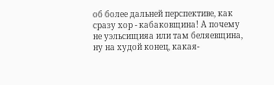об более дальней перспективе, как сразу хор - кабаковщина! А почему не уэльсищияа или там беляевщина, ну на худой конец, какая-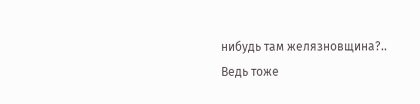нибудь там желязновщина?.. Ведь тоже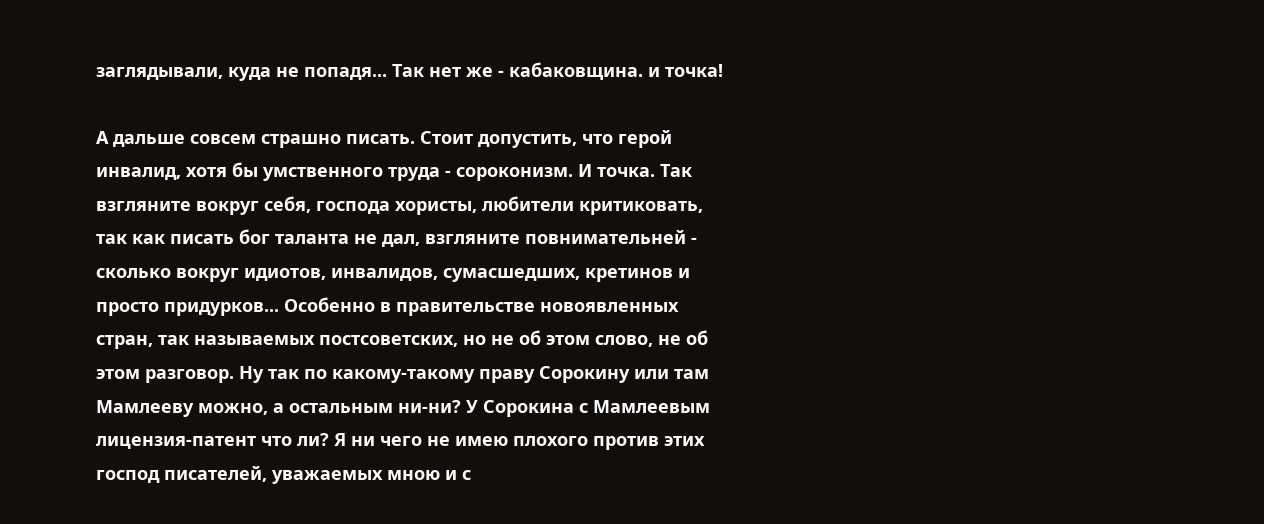заглядывали, куда не попадя... Так нет же - кабаковщина. и точка!

А дальше совсем страшно писать. Стоит допустить, что герой инвалид, хотя бы умственного труда - сороконизм. И точка. Так взгляните вокруг себя, господа хористы, любители критиковать, так как писать бог таланта не дал, взгляните повнимательней - сколько вокруг идиотов, инвалидов, сумасшедших, кретинов и просто придурков... Особенно в правительстве новоявленных стран, так называемых постсоветских, но не об этом слово, не об этом разговор. Ну так по какому-такому праву Сорокину или там Мамлееву можно, а остальным ни-ни? У Сорокина с Мамлеевым лицензия-патент что ли? Я ни чего не имею плохого против этих господ писателей, уважаемых мною и с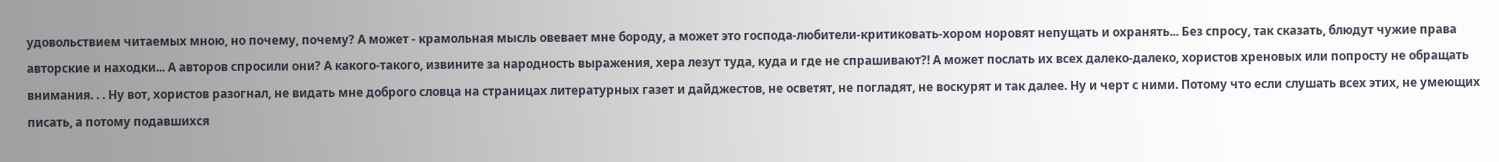удовольствием читаемых мною, но почему, почему? А может - крамольная мысль овевает мне бороду, а может это господа-любители-критиковать-хором норовят непущать и охранять... Без спросу, так сказать, блюдут чужие права авторские и находки... А авторов спросили они? А какого-такого, извините за народность выражения, хера лезут туда, куда и где не спрашивают?! А может послать их всех далеко-далеко, хористов хреновых или попросту не обращать внимания. . . Ну вот, хористов разогнал, не видать мне доброго словца на страницах литературных газет и дайджестов, не осветят, не погладят, не воскурят и так далее. Ну и черт с ними. Потому что если слушать всех этих, не умеющих писать, а потому подавшихся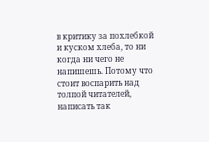в критику за похлебкой и куском хлеба, то ни когда ни чего не напишешь. Потому что стоит воспарить над толпой читателей, написать так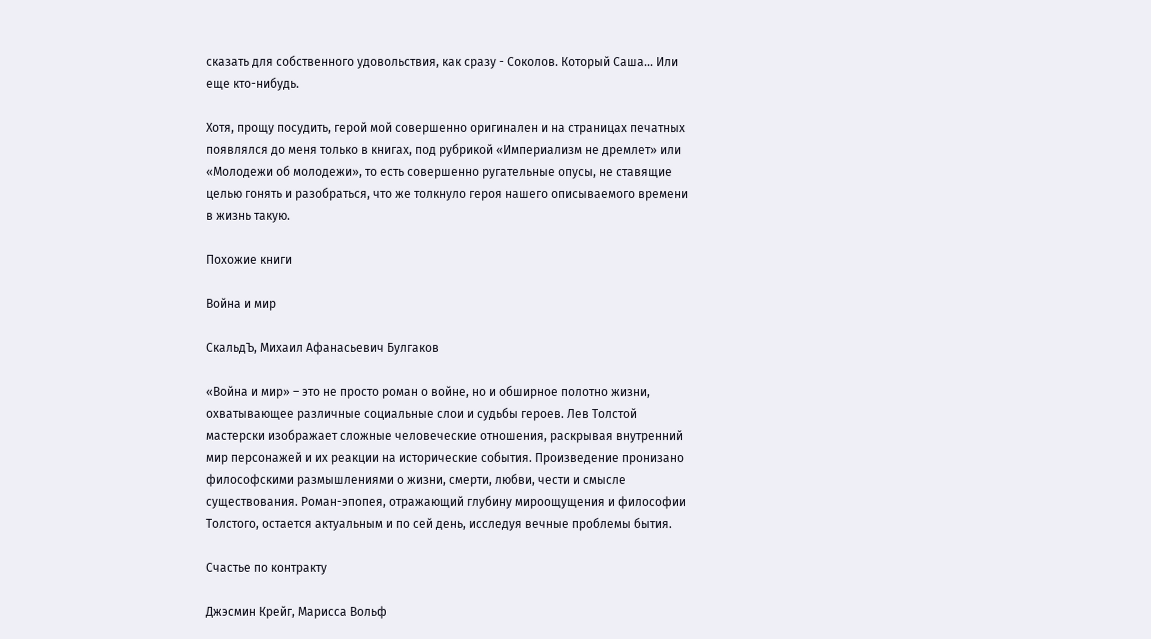сказать для собственного удовольствия, как сразу - Соколов. Который Саша... Или еще кто-нибудь.

Хотя, прощу посудить, герой мой совершенно оригинален и на страницах печатных появлялся до меня только в книгах, под рубрикой «Империализм не дремлет» или «Молодежи об молодежи», то есть совершенно ругательные опусы, не ставящие целью гонять и разобраться, что же толкнуло героя нашего описываемого времени в жизнь такую.

Похожие книги

Война и мир

СкальдЪ, Михаил Афанасьевич Булгаков

«Война и мир» – это не просто роман о войне, но и обширное полотно жизни, охватывающее различные социальные слои и судьбы героев. Лев Толстой мастерски изображает сложные человеческие отношения, раскрывая внутренний мир персонажей и их реакции на исторические события. Произведение пронизано философскими размышлениями о жизни, смерти, любви, чести и смысле существования. Роман-эпопея, отражающий глубину мироощущения и философии Толстого, остается актуальным и по сей день, исследуя вечные проблемы бытия.

Счастье по контракту

Джэсмин Крейг, Марисса Вольф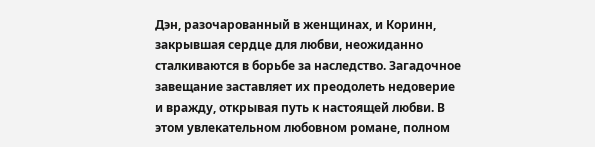Дэн, разочарованный в женщинах, и Коринн, закрывшая сердце для любви, неожиданно сталкиваются в борьбе за наследство. Загадочное завещание заставляет их преодолеть недоверие и вражду, открывая путь к настоящей любви. В этом увлекательном любовном романе, полном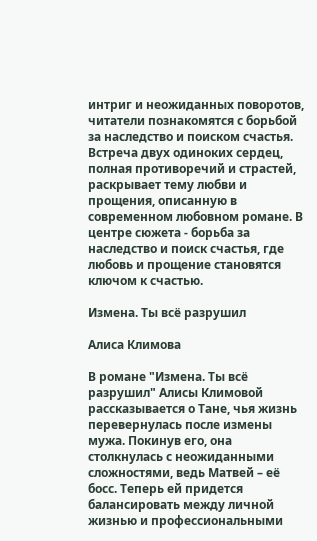интриг и неожиданных поворотов, читатели познакомятся с борьбой за наследство и поиском счастья. Встреча двух одиноких сердец, полная противоречий и страстей, раскрывает тему любви и прощения, описанную в современном любовном романе. В центре сюжета - борьба за наследство и поиск счастья, где любовь и прощение становятся ключом к счастью.

Измена. Ты всё разрушил

Алиса Климова

В романе "Измена. Ты всё разрушил" Алисы Климовой рассказывается о Тане, чья жизнь перевернулась после измены мужа. Покинув его, она столкнулась с неожиданными сложностями, ведь Матвей – её босс. Теперь ей придется балансировать между личной жизнью и профессиональными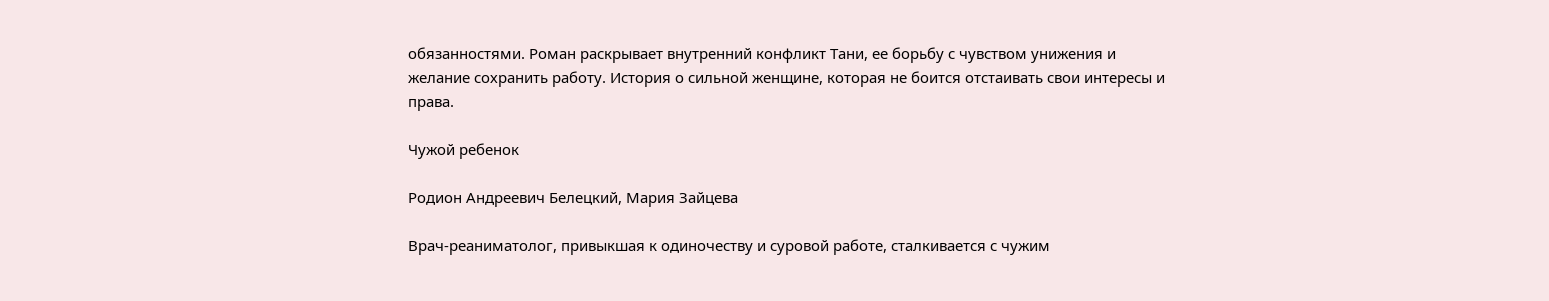обязанностями. Роман раскрывает внутренний конфликт Тани, ее борьбу с чувством унижения и желание сохранить работу. История о сильной женщине, которая не боится отстаивать свои интересы и права.

Чужой ребенок

Родион Андреевич Белецкий, Мария Зайцева

Врач-реаниматолог, привыкшая к одиночеству и суровой работе, сталкивается с чужим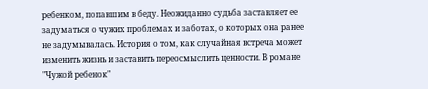ребенком, попавшим в беду. Неожиданно судьба заставляет ее задуматься о чужих проблемах и заботах, о которых она ранее не задумывалась. История о том, как случайная встреча может изменить жизнь и заставить переосмыслить ценности. В романе "Чужой ребенок"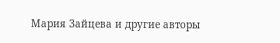Мария Зайцева и другие авторы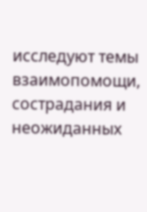исследуют темы взаимопомощи, сострадания и неожиданных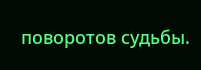поворотов судьбы.